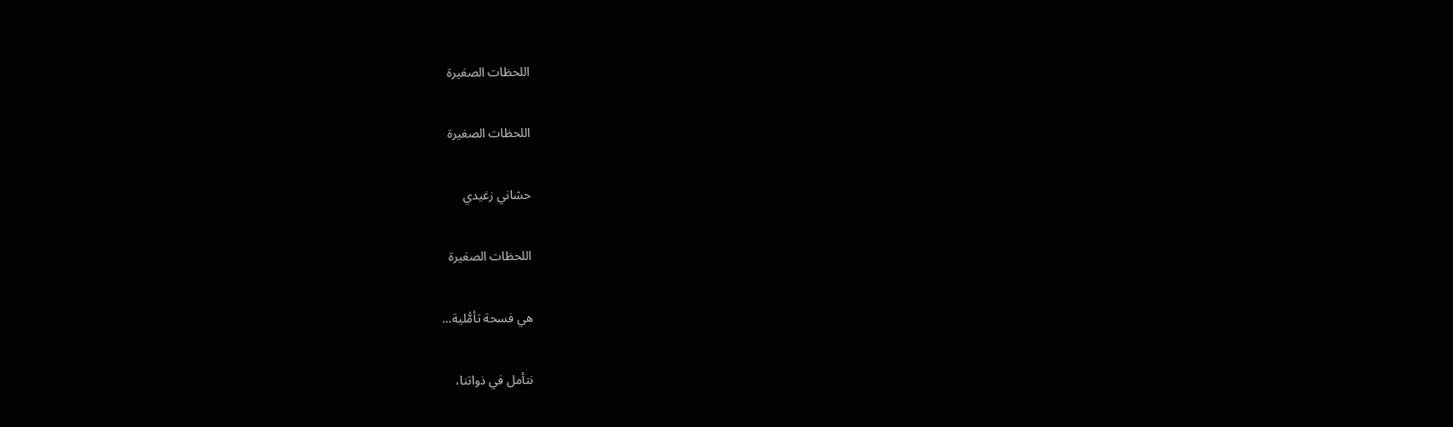اللحظات الصغيرة

اللحظات الصغيرة

حشاني زغيدي

اللحظات الصغيرة

هي فسحة تأمُّلية…

نتأمل في ذواتنا،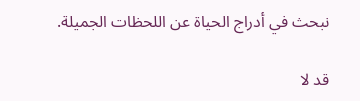نبحث في أدراج الحياة عن اللحظات الجميلة.

قد لا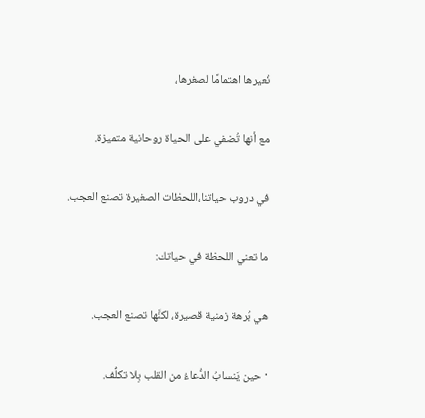نُعيرها اهتمامًا لصغرها،

مع أنها تُضفي على الحياة روحانية متميزة.

في دروب حياتنا،اللحظات الصغيرة تصنع العجب.

ما تعني اللحظة في حياتك:

هي بُرهة زمنية قصيرة، لكنَّها تصنع العجب.

· حين يَنسابُ الدُّعاءُ من القلب بِلا تكلُّف.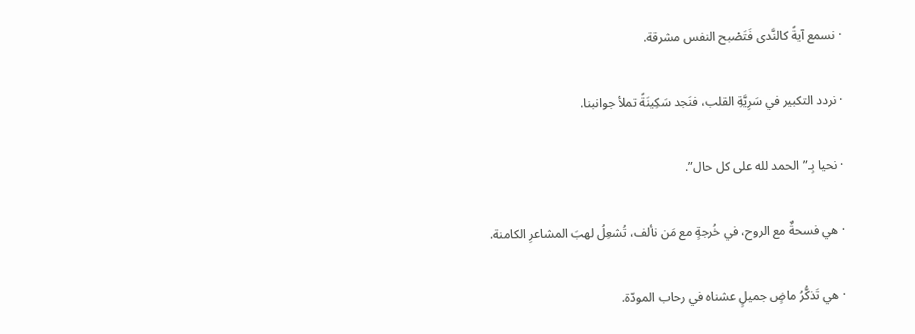· نسمع آيةً كالنَّدى فَتَصْبح النفس مشرقة.

· نردد التكبير في سَرِيَّةِ القلب، فنَجد سَكِينَةً تملأ جوانبنا.

· نحيا بِـ”الحمد لله على كل حال”.

· هي فسحةٌ مع الروح، في خُرجةٍ مع مَن نألف، تُشعِلُ لهبَ المشاعرِ الكامنة.

· هي تَذكُّرُ ماضٍ جميلٍ عشناه في رحاب المودّة.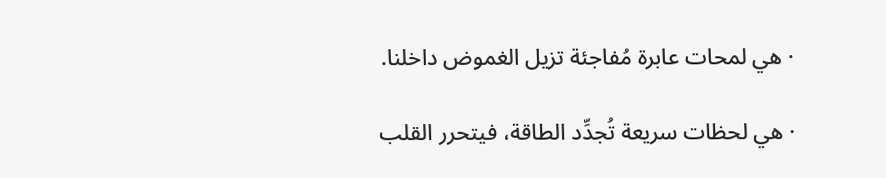· هي لمحات عابرة مُفاجئة تزيل الغموض داخلنا.

· هي لحظات سريعة تُجدِّد الطاقة، فيتحرر القلب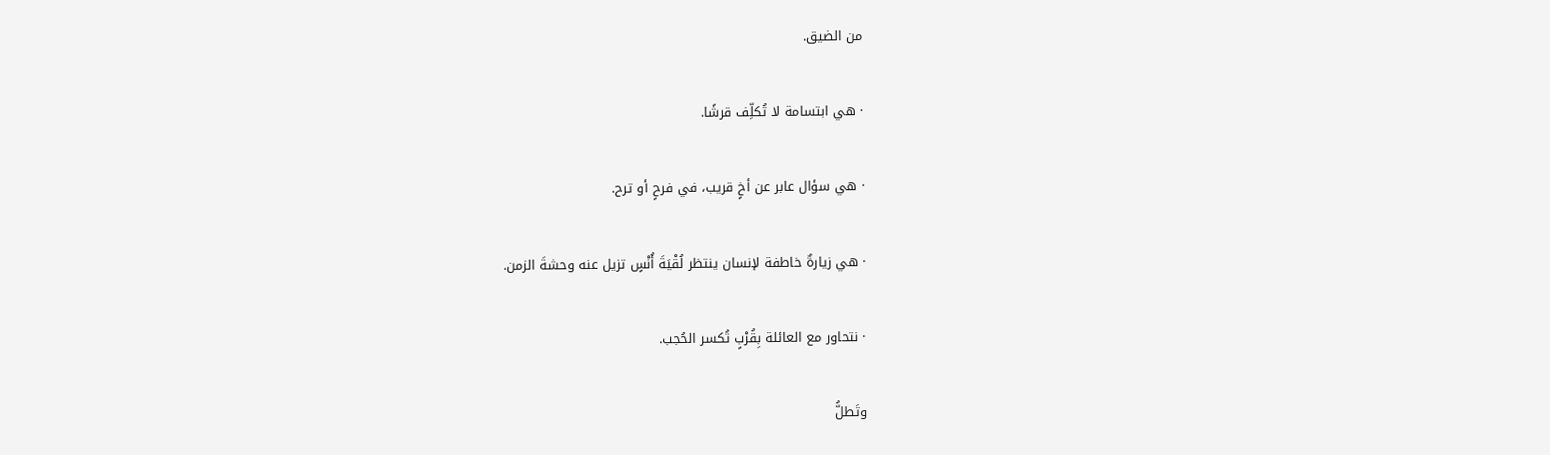من الضيق.

· هي ابتسامة لا تُكلِّف قرشًا.

· هي سؤال عابر عن أخٍ قريب، في فرحٍ أو ترح.

· هي زيارةٌ خاطفة لإنسان ينتظر لُقْيَةَ أُنْسٍ تزيل عنه وحشةَ الزمن.

· نتحاور مع العائلة بِقُرْبٍ تُكسر الحُجب.

وتَطلُّ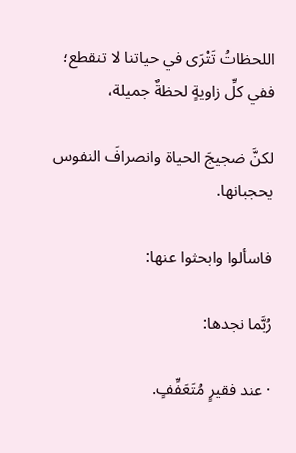اللحظاتُ تَتْرَى في حياتنا لا تنقطع؛ ففي كلِّ زاويةٍ لحظةٌ جميلة،

لكنَّ ضجيجَ الحياة وانصرافَ النفوس يحجبانها.

فاسألوا وابحثوا عنها:

رُبَّما نجدها:

· عند فقيرٍ مُتَعَفِّفٍ.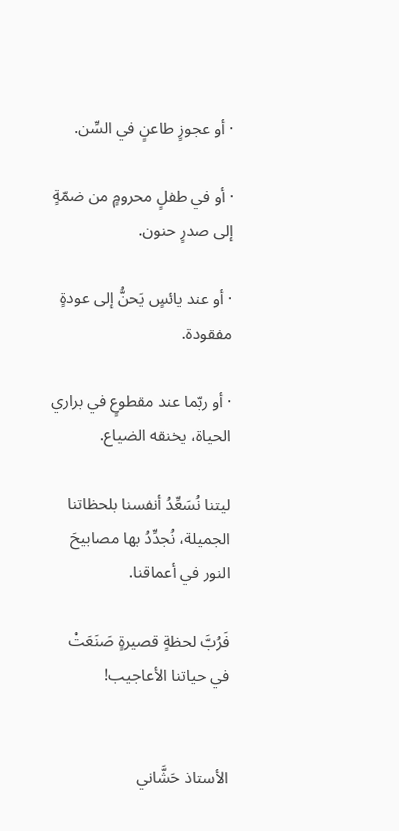· أو عجوزٍ طاعنٍ في السِّن.

· أو في طفلٍ محرومٍ من ضمّةٍ إلى صدرٍ حنون.

· أو عند يائسٍ يَحنُّ إلى عودةٍ مفقودة.

· أو ربّما عند مقطوعٍ في براري الحياة، يخنقه الضياع.

ليتنا نُسَعِّدُ أنفسنا بلحظاتنا الجميلة، نُجدِّدُ بها مصابيحَ النور في أعماقنا.

فَرُبَّ لحظةٍ قصيرةٍ صَنَعَتْ في حياتنا الأعاجيب!


الأستاذ حَشَّاني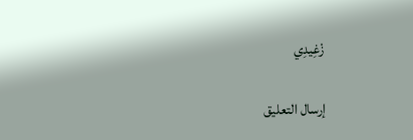زْغِيدِي

إرسال التعليق